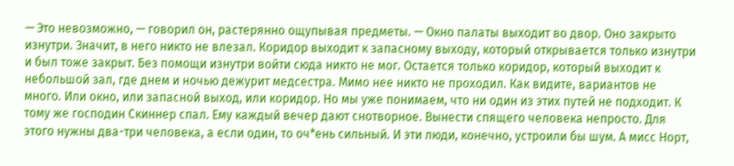— Это невозможно, — говорил он, растерянно ощупывая предметы. — Окно палаты выходит во двор. Оно закрыто изнутри. Значит, в него никто не влезал. Коридор выходит к запасному выходу, который открывается только изнутри и был тоже закрыт. Без помощи изнутри войти сюда никто не мог. Остается только коридор, который выходит к небольшой зал, где днем и ночью дежурит медсестра. Мимо нее никто не проходил. Как видите, вариантов не много. Или окно, или запасной выход, или коридор. Но мы уже понимаем, что ни один из этих путей не подходит. К тому же господин Скиннер спал. Ему каждый вечер дают снотворное. Вынести спящего человека непросто. Для этого нужны два-три человека, а если один, то оч*ень сильный. И эти люди, конечно, устроили бы шум. А мисс Норт,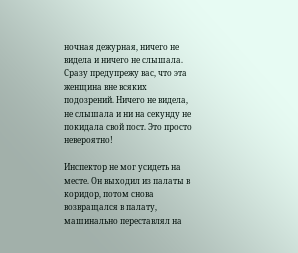ночная дежурная, ничего не видела и ничего не слышала. Сразу предупрежу вас, что эта женщина вне всяких подозрений. Ничего не видела, не слышала и ни на секунду не покидала свой пост. Это просто невероятно!

Инспектор не мог усидеть на месте. Он выходил из палаты в коридор, потом снова возвращался в палату, машинально переставлял на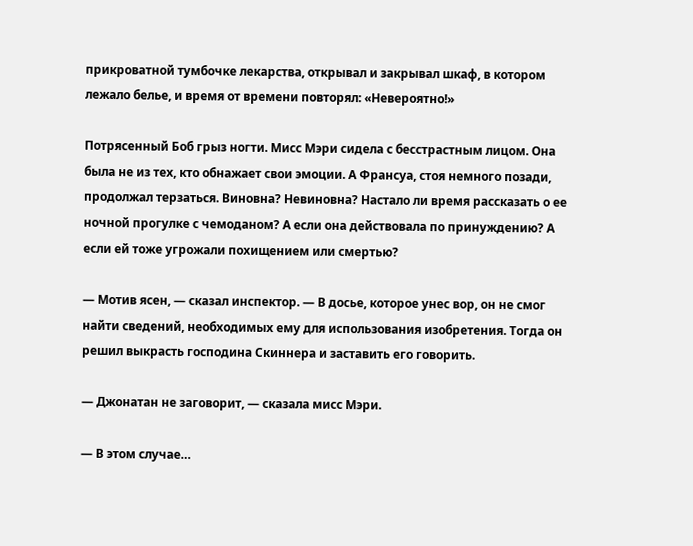прикроватной тумбочке лекарства, открывал и закрывал шкаф, в котором лежало белье, и время от времени повторял: «Невероятно!»

Потрясенный Боб грыз ногти. Мисс Мэри сидела с бесстрастным лицом. Она была не из тех, кто обнажает свои эмоции. А Франсуа, стоя немного позади, продолжал терзаться. Виновна? Невиновна? Настало ли время рассказать о ее ночной прогулке с чемоданом? А если она действовала по принуждению? А если ей тоже угрожали похищением или смертью?

— Мотив ясен, — сказал инспектор. — В досье, которое унес вор, он не смог найти сведений, необходимых ему для использования изобретения. Тогда он решил выкрасть господина Скиннера и заставить его говорить.

— Джонатан не заговорит, — сказала мисс Мэри.

— В этом случае…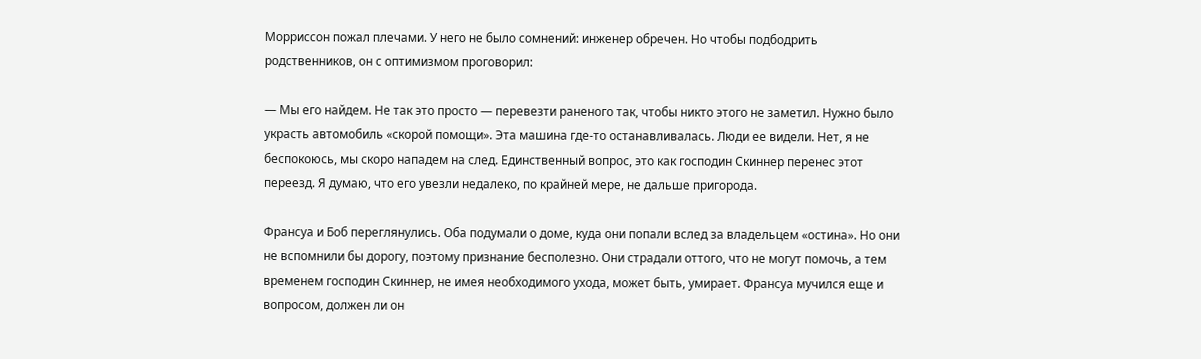Морриссон пожал плечами. У него не было сомнений: инженер обречен. Но чтобы подбодрить родственников, он с оптимизмом проговорил:

— Мы его найдем. Не так это просто — перевезти раненого так, чтобы никто этого не заметил. Нужно было украсть автомобиль «скорой помощи». Эта машина где-то останавливалась. Люди ее видели. Нет, я не беспокоюсь, мы скоро нападем на след. Единственный вопрос, это как господин Скиннер перенес этот переезд. Я думаю, что его увезли недалеко, по крайней мере, не дальше пригорода.

Франсуа и Боб переглянулись. Оба подумали о доме, куда они попали вслед за владельцем «остина». Но они не вспомнили бы дорогу, поэтому признание бесполезно. Они страдали оттого, что не могут помочь, а тем временем господин Скиннер, не имея необходимого ухода, может быть, умирает. Франсуа мучился еще и вопросом, должен ли он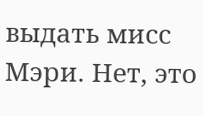выдать мисс Мэри. Нет, это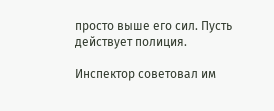просто выше его сил. Пусть действует полиция.

Инспектор советовал им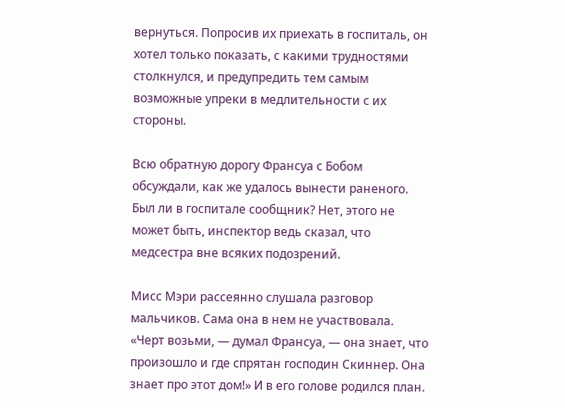вернуться. Попросив их приехать в госпиталь, он хотел только показать, с какими трудностями столкнулся, и предупредить тем самым возможные упреки в медлительности с их стороны.

Всю обратную дорогу Франсуа с Бобом обсуждали, как же удалось вынести раненого. Был ли в госпитале сообщник? Нет, этого не может быть, инспектор ведь сказал, что медсестра вне всяких подозрений.

Мисс Мэри рассеянно слушала разговор мальчиков. Сама она в нем не участвовала. «Черт возьми, — думал Франсуа, — она знает, что произошло и где спрятан господин Скиннер. Она знает про этот дом!» И в его голове родился план.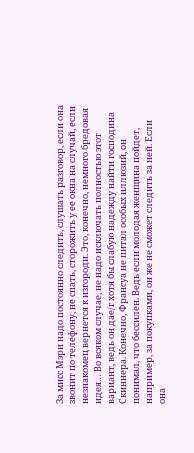За мисс Мэри надо постоянно следить, слушать разговор, если она звонит по телефону, не спать, сторожить у ее окна на случай, если незнакомец вернется к изгороди. Это, конечно, немного бредовая идея… Во всяком случае, не надо исключать полностью этот вариант, ведь он дае/г хотя бы слабую надежду найти господина Скиннера. Конечно, Франсуа не питал особых иллюзий, он понимал, что бессилен. Ведь если молодая женщина пойдет, например, за покупками, он же не сможет следить за ней. Если она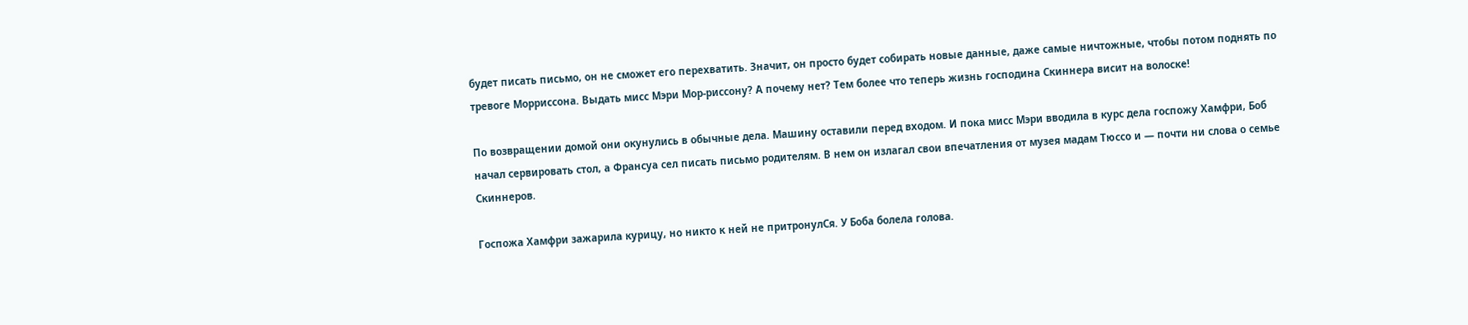будет писать письмо, он не сможет его перехватить. Значит, он просто будет собирать новые данные, даже самые ничтожные, чтобы потом поднять по тревоге Морриссона. Выдать мисс Мэри Мор-риссону? А почему нет? Тем более что теперь жизнь господина Скиннера висит на волоске!

По возвращении домой они окунулись в обычные дела. Машину оставили перед входом. И пока мисс Мэри вводила в курс дела госпожу Хамфри, Боб начал сервировать стол, а Франсуа сел писать письмо родителям. В нем он излагал свои впечатления от музея мадам Тюссо и — почти ни слова о семье Скиннеров.

Госпожа Хамфри зажарила курицу, но никто к ней не притронулСя. У Боба болела голова.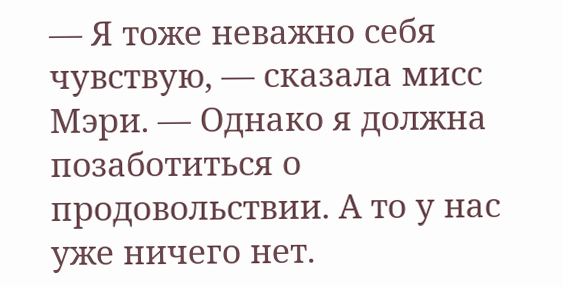— Я тоже неважно себя чувствую, — сказала мисс Мэри. — Однако я должна позаботиться о продовольствии. А то у нас уже ничего нет.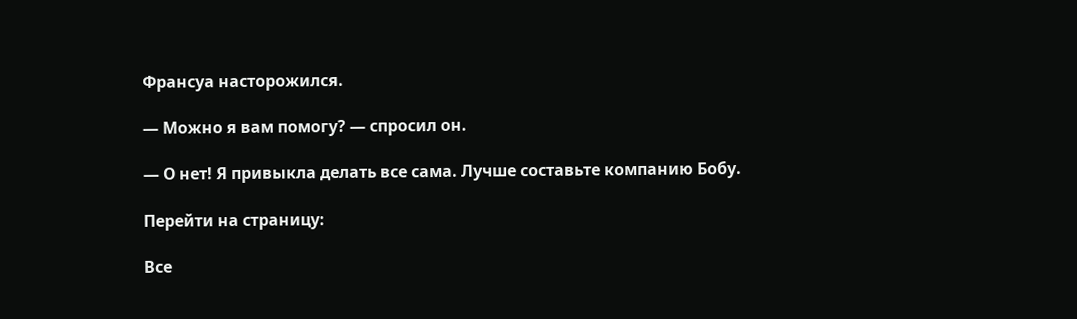Франсуа насторожился.

— Можно я вам помогу? — спросил он.

— О нет! Я привыкла делать все сама. Лучше составьте компанию Бобу.

Перейти на страницу:

Все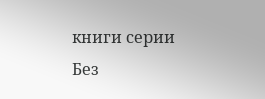книги серии Без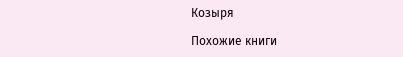Козыря

Похожие книги